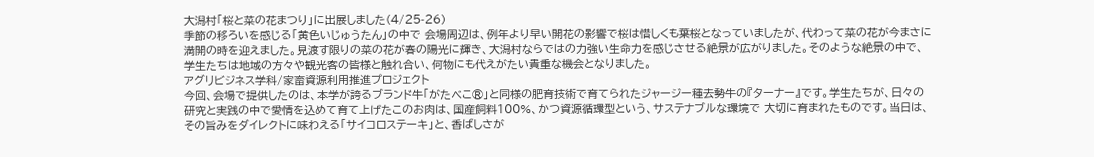大潟村「桜と菜の花まつり」に出展しました(4/25-26)
季節の移ろいを感じる「黄色いじゅうたん」の中で 会場周辺は、例年より早い開花の影響で桜は惜しくも葉桜となっていましたが、代わって菜の花が今まさに満開の時を迎えました。見渡す限りの菜の花が春の陽光に輝き、大潟村ならではの力強い生命力を感じさせる絶景が広がりました。そのような絶景の中で、学生たちは地域の方々や観光客の皆様と触れ合い、何物にも代えがたい貴重な機会となりました。
アグリビジネス学科/家畜資源利用推進プロジェクト
今回、会場で提供したのは、本学が誇るブランド牛「がたべこ®」と同様の肥育技術で育てられたジャージー種去勢牛の『ターナー』です。学生たちが、日々の研究と実践の中で愛情を込めて育て上げたこのお肉は、国産飼料100%、かつ資源循環型という、サステナブルな環境で 大切に育まれたものです。当日は、その旨みをダイレクトに味わえる「サイコロステーキ」と、香ばしさが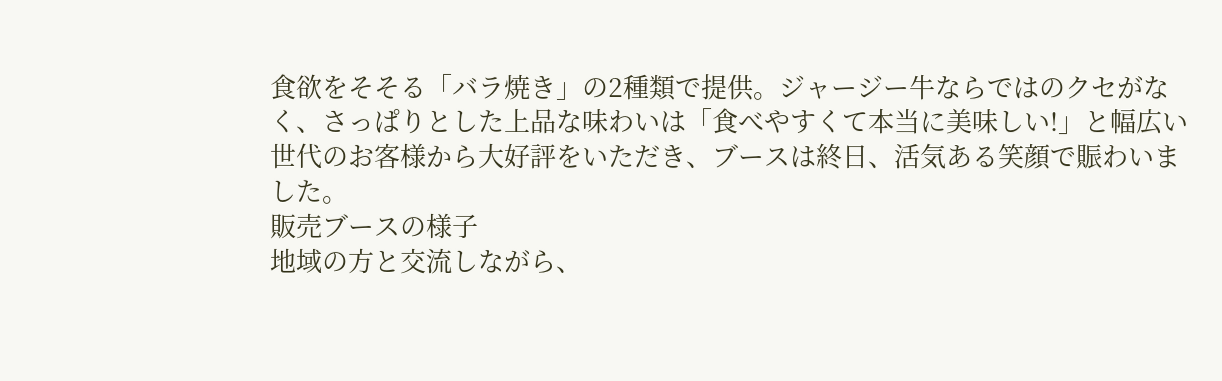食欲をそそる「バラ焼き」の2種類で提供。ジャージー牛ならではのクセがなく、さっぱりとした上品な味わいは「食べやすくて本当に美味しい!」と幅広い世代のお客様から大好評をいただき、ブースは終日、活気ある笑顔で賑わいました。
販売ブースの様子
地域の方と交流しながら、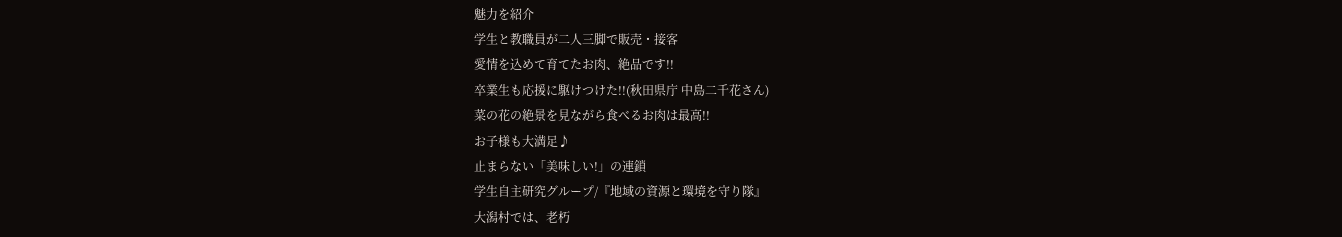魅力を紹介
学生と教職員が二人三脚で販売・接客
愛情を込めて育てたお肉、絶品です!!
卒業生も応援に駆けつけた!!(秋田県庁 中島二千花さん)
菜の花の絶景を見ながら食べるお肉は最高!!
お子様も大満足♪
止まらない「美味しい!」の連鎖
学生自主研究グループ/『地域の資源と環境を守り隊』
大潟村では、老朽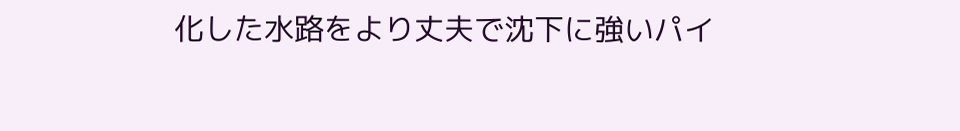化した水路をより丈夫で沈下に強いパイ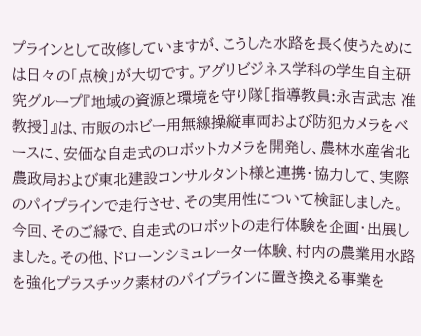プラインとして改修していますが、こうした水路を長く使うためには日々の「点検」が大切です。アグリビジネス学科の学生自主研究グループ『地域の資源と環境を守り隊[指導教員:永吉武志 准教授]』は、市販のホビー用無線操縦車両および防犯カメラをベースに、安価な自走式のロボットカメラを開発し、農林水産省北農政局および東北建設コンサルタント様と連携・協力して、実際のパイプラインで走行させ、その実用性について検証しました。今回、そのご縁で、自走式のロボットの走行体験を企画・出展しました。その他、ドローンシミュレーター体験、村内の農業用水路を強化プラスチック素材のパイプラインに置き換える事業を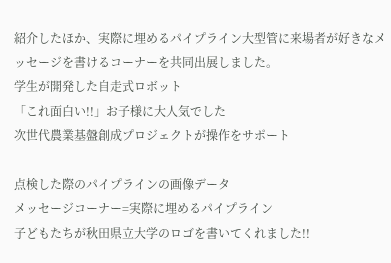紹介したほか、実際に埋めるパイプライン大型管に来場者が好きなメッセージを書けるコーナーを共同出展しました。
学生が開発した自走式ロボット
「これ面白い!!」お子様に大人気でした
次世代農業基盤創成プロジェクトが操作をサポート

点検した際のパイプラインの画像データ
メッセージコーナー=実際に埋めるパイプライン
子どもたちが秋田県立大学のロゴを書いてくれました!!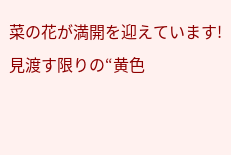菜の花が満開を迎えています!
見渡す限りの“黄色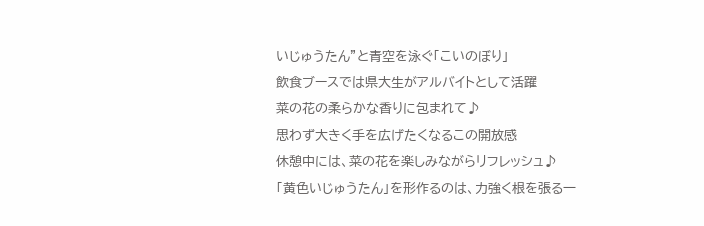いじゅうたん”と青空を泳ぐ「こいのぼり」
飲食ブースでは県大生がアルバイトとして活躍
菜の花の柔らかな香りに包まれて♪
思わず大きく手を広げたくなるこの開放感
休憩中には、菜の花を楽しみながらリフレッシュ♪
「黄色いじゅうたん」を形作るのは、力強く根を張る一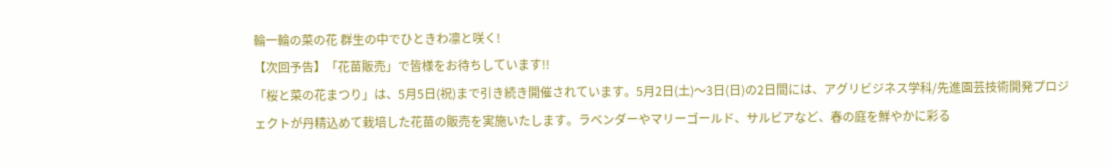輪一輪の菜の花 群生の中でひときわ凛と咲く!
【次回予告】「花苗販売」で皆様をお待ちしています!!
「桜と菜の花まつり」は、5月5日(祝)まで引き続き開催されています。5月2日(土)〜3日(日)の2日間には、アグリビジネス学科/先進園芸技術開発プロジェクトが丹精込めて栽培した花苗の販売を実施いたします。ラベンダーやマリーゴールド、サルビアなど、春の庭を鮮やかに彩る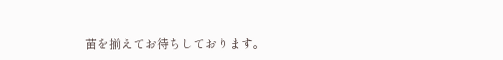苗を揃えてお待ちしております。